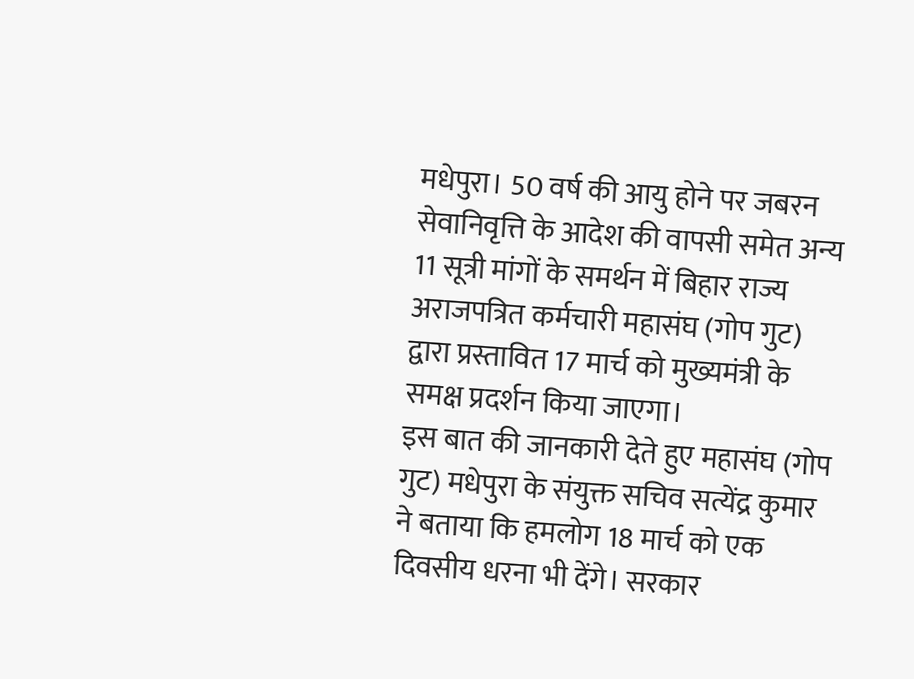मधेपुरा। 50 वर्ष की आयु होने पर जबरन सेवानिवृत्ति के आदेश की वापसी समेत अन्य 11 सूत्री मांगों के समर्थन में बिहार राज्य अराजपत्रित कर्मचारी महासंघ (गोप गुट) द्वारा प्रस्तावित 17 मार्च को मुख्यमंत्री के समक्ष प्रदर्शन किया जाएगा।
इस बात की जानकारी देते हुए महासंघ (गोप गुट) मधेपुरा के संयुक्त सचिव सत्येंद्र कुमार ने बताया कि हमलोग 18 मार्च को एक दिवसीय धरना भी देंगे। सरकार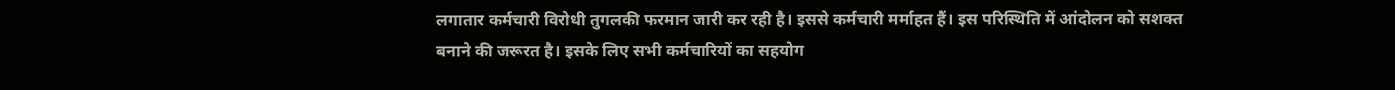लगातार कर्मचारी विरोधी तुगलकी फरमान जारी कर रही है। इससे कर्मचारी मर्माहत हैं। इस परिस्थिति में आंदोलन को सशक्त बनाने की जरूरत है। इसके लिए सभी कर्मचारियों का सहयोग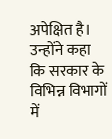अपेक्षित है। उन्होंने कहा कि सरकार के विभिन्न विभागों में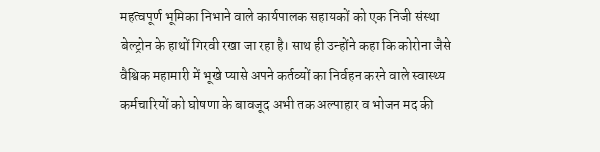महत्वपूर्ण भूमिका निभाने वाले कार्यपालक सहायकों को एक निजी संस्था बेल्ट्रोन के हाथों गिरवी रखा जा रहा है। साथ ही उन्होंने कहा कि कोरोना जैसे वैश्विक महामारी में भूखे प्यासे अपने कर्तव्यों का निर्वहन करने वाले स्वास्थ्य कर्मचारियों को घोषणा के बावजूद अभी तक अल्पाहार व भोजन मद की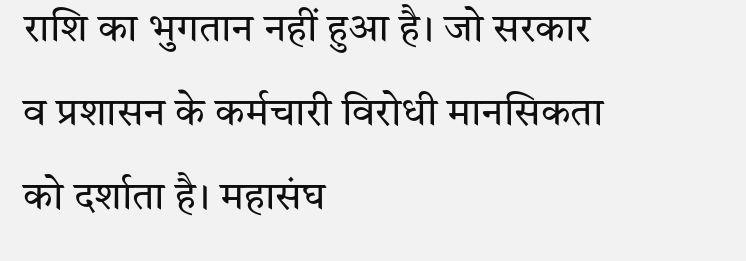राशि का भुगतान नहीं हुआ है। जो सरकार व प्रशासन के कर्मचारी विरोधी मानसिकता को दर्शाता है। महासंघ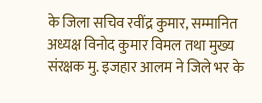के जिला सचिव रवींद्र कुमार, सम्मानित अध्यक्ष विनोद कुमार विमल तथा मुख्य संरक्षक मु. इजहार आलम ने जिले भर के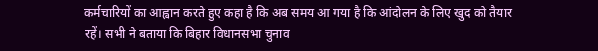कर्मचारियों का आह्वान करते हुए कहा है कि अब समय आ गया है कि आंदोलन के लिए खुद को तैयार रहें। सभी ने बताया कि बिहार विधानसभा चुनाव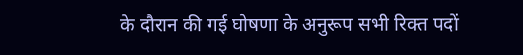के दौरान की गई घोषणा के अनुरूप सभी रिक्त पदों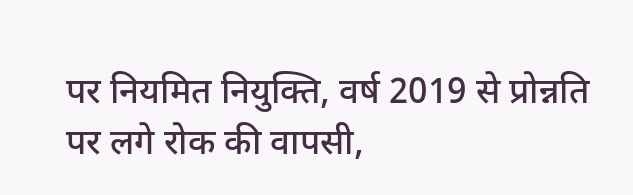पर नियमित नियुक्ति, वर्ष 2019 से प्रोन्नति पर लगे रोक की वापसी,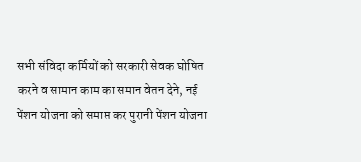सभी संविदा कर्मियों को सरकारी सेवक घोषित करने व सामान काम का समान वेतन देने, नई पेंशन योजना को समाप्त कर पुरानी पेंशन योजना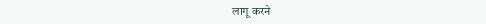लागू करने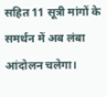सहित 11 सूत्री मांगों के समर्थन में अब लंबा आंदोलन चलेगा।